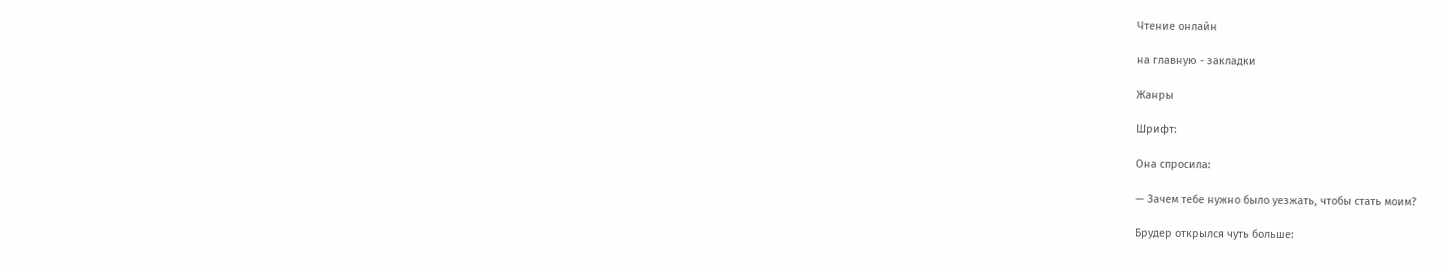Чтение онлайн

на главную - закладки

Жанры

Шрифт:

Она спросила:

— Зачем тебе нужно было уезжать, чтобы стать моим?

Брудер открылся чуть больше: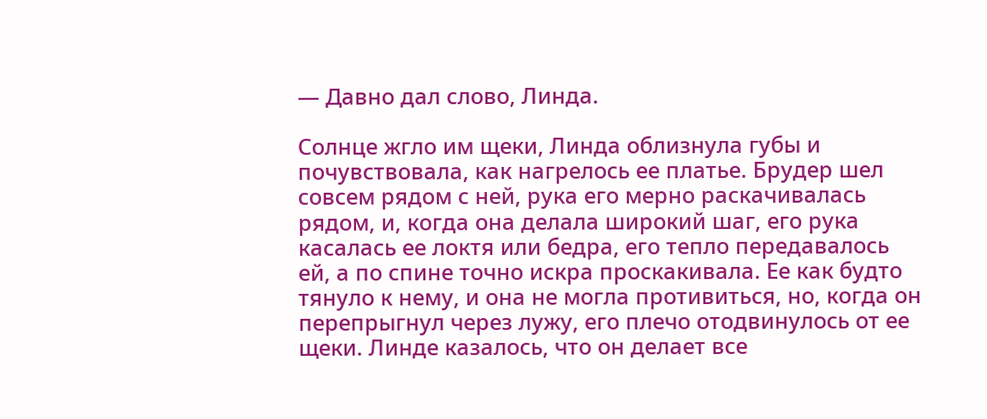— Давно дал слово, Линда.

Солнце жгло им щеки, Линда облизнула губы и почувствовала, как нагрелось ее платье. Брудер шел совсем рядом с ней, рука его мерно раскачивалась рядом, и, когда она делала широкий шаг, его рука касалась ее локтя или бедра, его тепло передавалось ей, а по спине точно искра проскакивала. Ее как будто тянуло к нему, и она не могла противиться, но, когда он перепрыгнул через лужу, его плечо отодвинулось от ее щеки. Линде казалось, что он делает все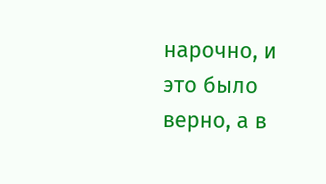нарочно, и это было верно, а в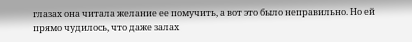глазах она читала желание ее помучить, а вот это было неправильно. Но ей прямо чудилось, что даже залах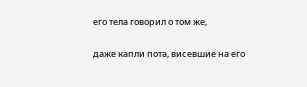его тела говорил о том же,

даже капли пота, висевшие на его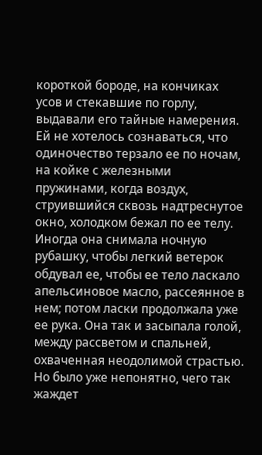короткой бороде, на кончиках усов и стекавшие по горлу, выдавали его тайные намерения. Ей не хотелось сознаваться, что одиночество терзало ее по ночам, на койке с железными пружинами, когда воздух, струившийся сквозь надтреснутое окно, холодком бежал по ее телу. Иногда она снимала ночную рубашку, чтобы легкий ветерок обдувал ее, чтобы ее тело ласкало апельсиновое масло, рассеянное в нем; потом ласки продолжала уже ее рука. Она так и засыпала голой, между рассветом и спальней, охваченная неодолимой страстью. Но было уже непонятно, чего так жаждет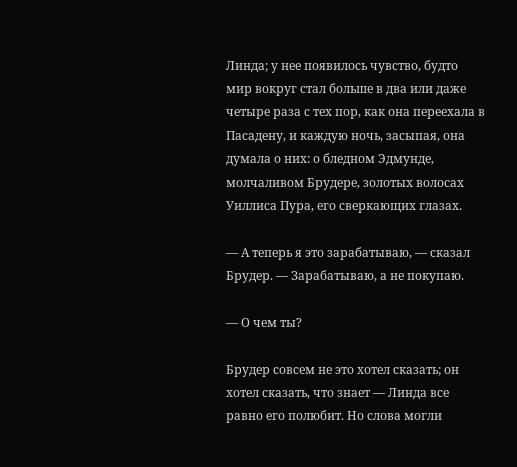Линда; у нее появилось чувство, будто мир вокруг стал больше в два или даже четыре раза с тех пор, как она переехала в Пасадену, и каждую ночь, засыпая, она думала о них: о бледном Эдмунде, молчаливом Брудере, золотых волосах Уиллиса Пура, его сверкающих глазах.

— А теперь я это зарабатываю, — сказал Брудер. — Зарабатываю, а не покупаю.

— О чем ты?

Брудер совсем не это хотел сказать; он хотел сказать, что знает — Линда все равно его полюбит. Но слова могли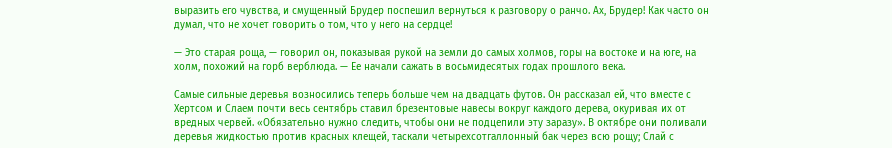выразить его чувства, и смущенный Брудер поспешил вернуться к разговору о ранчо. Ах, Брудер! Как часто он думал, что не хочет говорить о том, что у него на сердце!

— Это старая роща, — говорил он, показывая рукой на земли до самых холмов, горы на востоке и на юге, на холм, похожий на горб верблюда. — Ее начали сажать в восьмидесятых годах прошлого века.

Самые сильные деревья возносились теперь больше чем на двадцать футов. Он рассказал ей, что вместе с Хертсом и Слаем почти весь сентябрь ставил брезентовые навесы вокруг каждого дерева, окуривая их от вредных червей. «Обязательно нужно следить, чтобы они не подцепили эту заразу». В октябре они поливали деревья жидкостью против красных клещей, таскали четырехсотгаллонный бак через всю рощу; Слай с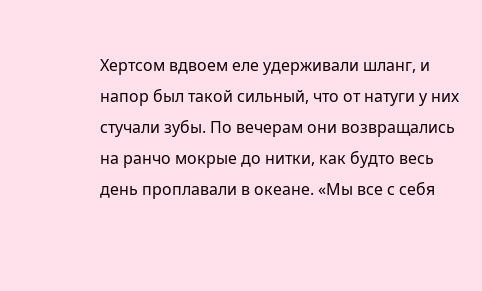Хертсом вдвоем еле удерживали шланг, и напор был такой сильный, что от натуги у них стучали зубы. По вечерам они возвращались на ранчо мокрые до нитки, как будто весь день проплавали в океане. «Мы все с себя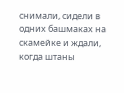снимали, сидели в одних башмаках на скамейке и ждали, когда штаны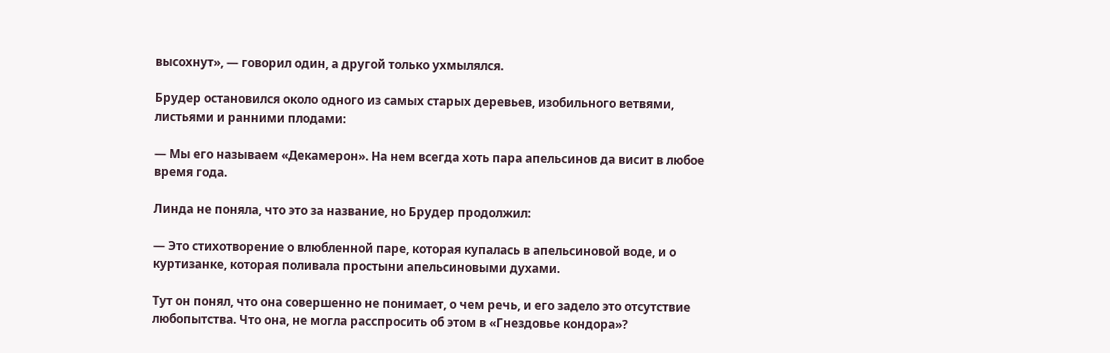высохнут», — говорил один, а другой только ухмылялся.

Брудер остановился около одного из самых старых деревьев, изобильного ветвями, листьями и ранними плодами:

— Мы его называем «Декамерон». На нем всегда хоть пара апельсинов да висит в любое время года.

Линда не поняла, что это за название, но Брудер продолжил:

— Это стихотворение о влюбленной паре, которая купалась в апельсиновой воде, и о куртизанке, которая поливала простыни апельсиновыми духами.

Тут он понял, что она совершенно не понимает, о чем речь, и его задело это отсутствие любопытства. Что она, не могла расспросить об этом в «Гнездовье кондора»?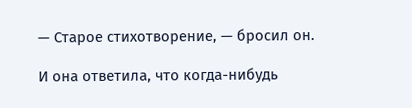— Старое стихотворение, — бросил он.

И она ответила, что когда-нибудь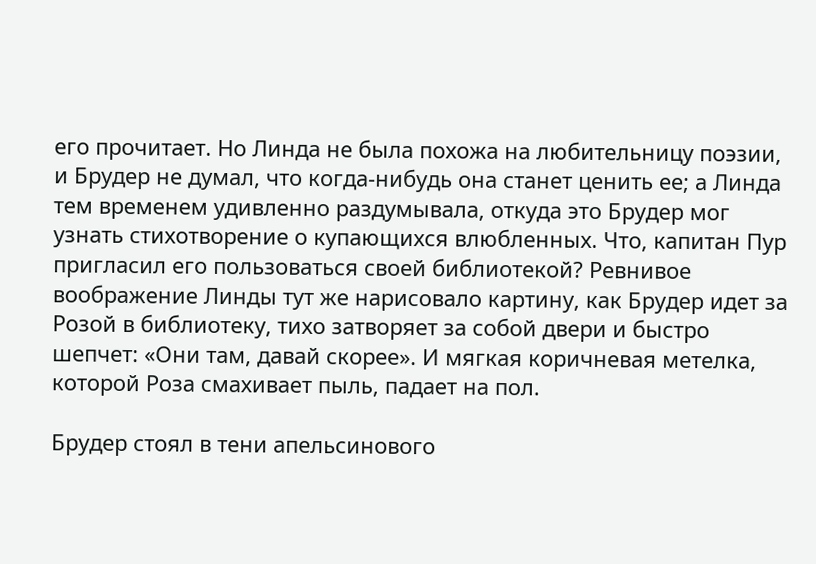его прочитает. Но Линда не была похожа на любительницу поэзии, и Брудер не думал, что когда-нибудь она станет ценить ее; а Линда тем временем удивленно раздумывала, откуда это Брудер мог узнать стихотворение о купающихся влюбленных. Что, капитан Пур пригласил его пользоваться своей библиотекой? Ревнивое воображение Линды тут же нарисовало картину, как Брудер идет за Розой в библиотеку, тихо затворяет за собой двери и быстро шепчет: «Они там, давай скорее». И мягкая коричневая метелка, которой Роза смахивает пыль, падает на пол.

Брудер стоял в тени апельсинового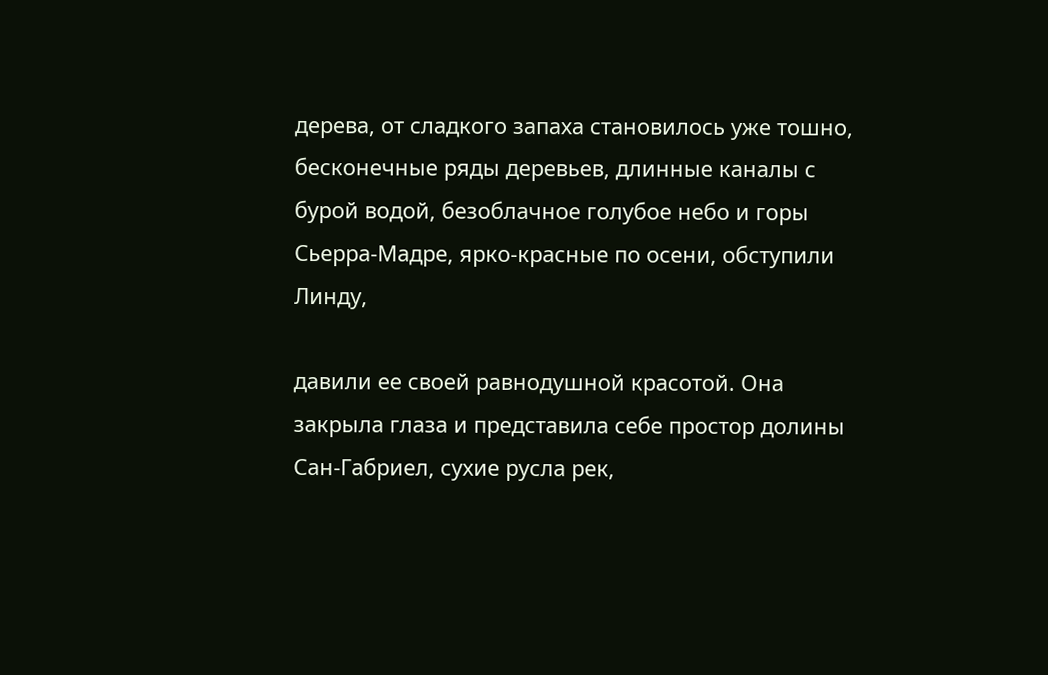дерева, от сладкого запаха становилось уже тошно, бесконечные ряды деревьев, длинные каналы с бурой водой, безоблачное голубое небо и горы Сьерра-Мадре, ярко-красные по осени, обступили Линду,

давили ее своей равнодушной красотой. Она закрыла глаза и представила себе простор долины Сан-Габриел, сухие русла рек,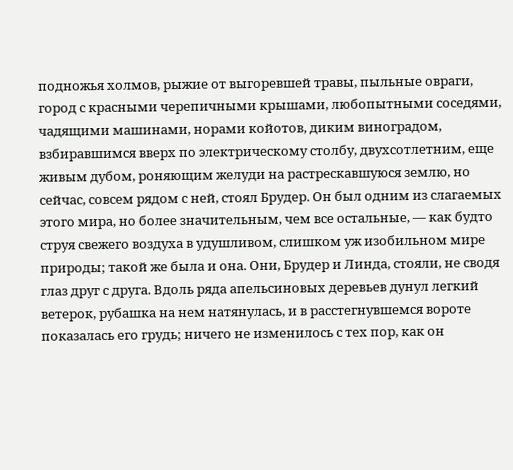подножья холмов, рыжие от выгоревшей травы, пыльные овраги, город с красными черепичными крышами, любопытными соседями, чадящими машинами, норами койотов, диким виноградом, взбиравшимся вверх по электрическому столбу, двухсотлетним, еще живым дубом, роняющим желуди на растрескавшуюся землю, но сейчас, совсем рядом с ней, стоял Брудер. Он был одним из слагаемых этого мира, но более значительным, чем все остальные, — как будто струя свежего воздуха в удушливом, слишком уж изобильном мире природы; такой же была и она. Они, Брудер и Линда, стояли, не сводя глаз друг с друга. Вдоль ряда апельсиновых деревьев дунул легкий ветерок, рубашка на нем натянулась, и в расстегнувшемся вороте показалась его грудь; ничего не изменилось с тех пор, как он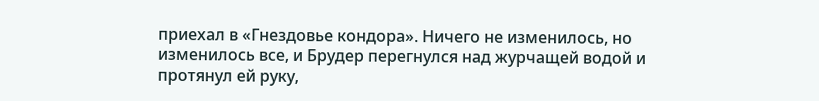приехал в «Гнездовье кондора». Ничего не изменилось, но изменилось все, и Брудер перегнулся над журчащей водой и протянул ей руку,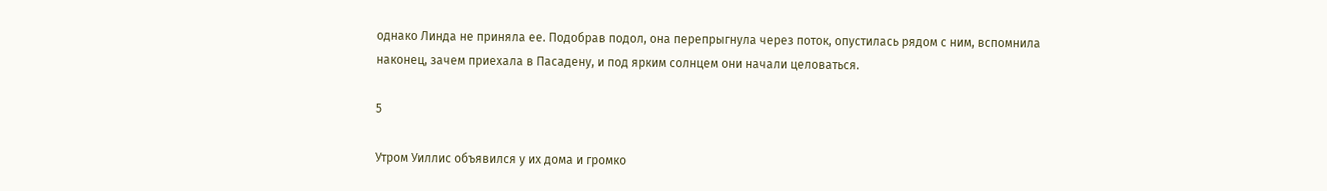однако Линда не приняла ее. Подобрав подол, она перепрыгнула через поток, опустилась рядом с ним, вспомнила наконец, зачем приехала в Пасадену, и под ярким солнцем они начали целоваться.

5

Утром Уиллис объявился у их дома и громко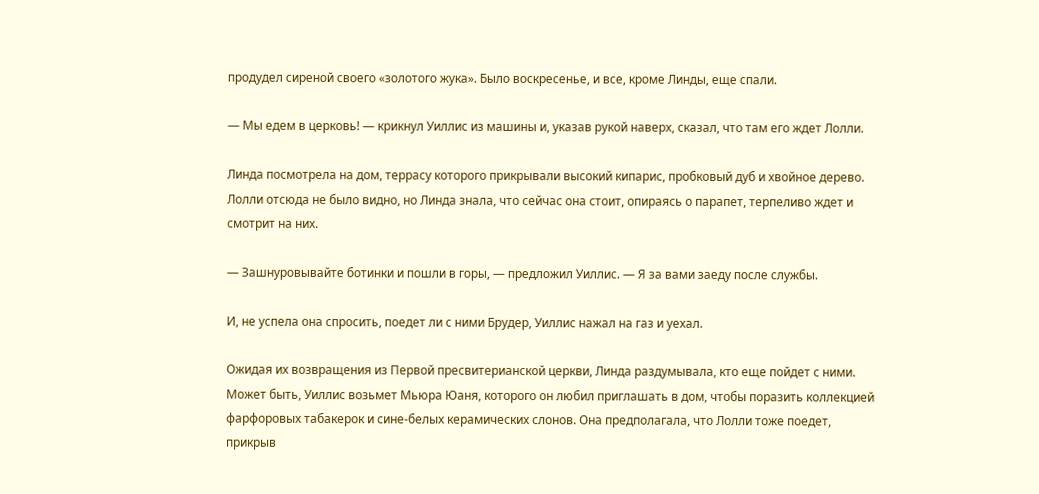продудел сиреной своего «золотого жука». Было воскресенье, и все, кроме Линды, еще спали.

— Мы едем в церковь! — крикнул Уиллис из машины и, указав рукой наверх, сказал, что там его ждет Лолли.

Линда посмотрела на дом, террасу которого прикрывали высокий кипарис, пробковый дуб и хвойное дерево. Лолли отсюда не было видно, но Линда знала, что сейчас она стоит, опираясь о парапет, терпеливо ждет и смотрит на них.

— Зашнуровывайте ботинки и пошли в горы, — предложил Уиллис. — Я за вами заеду после службы.

И, не успела она спросить, поедет ли с ними Брудер, Уиллис нажал на газ и уехал.

Ожидая их возвращения из Первой пресвитерианской церкви, Линда раздумывала, кто еще пойдет с ними. Может быть, Уиллис возьмет Мьюра Юаня, которого он любил приглашать в дом, чтобы поразить коллекцией фарфоровых табакерок и сине-белых керамических слонов. Она предполагала, что Лолли тоже поедет, прикрыв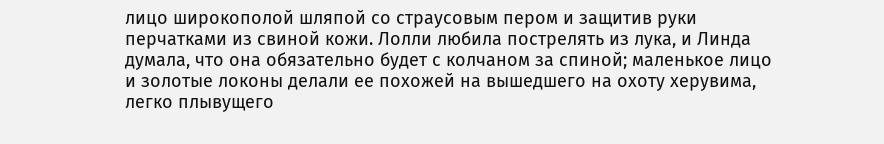лицо широкополой шляпой со страусовым пером и защитив руки перчатками из свиной кожи. Лолли любила пострелять из лука, и Линда думала, что она обязательно будет с колчаном за спиной; маленькое лицо и золотые локоны делали ее похожей на вышедшего на охоту херувима, легко плывущего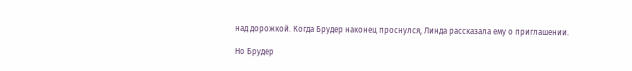над дорожкой. Когда Брудер наконец проснулся, Линда рассказала ему о приглашении.

Но Брудер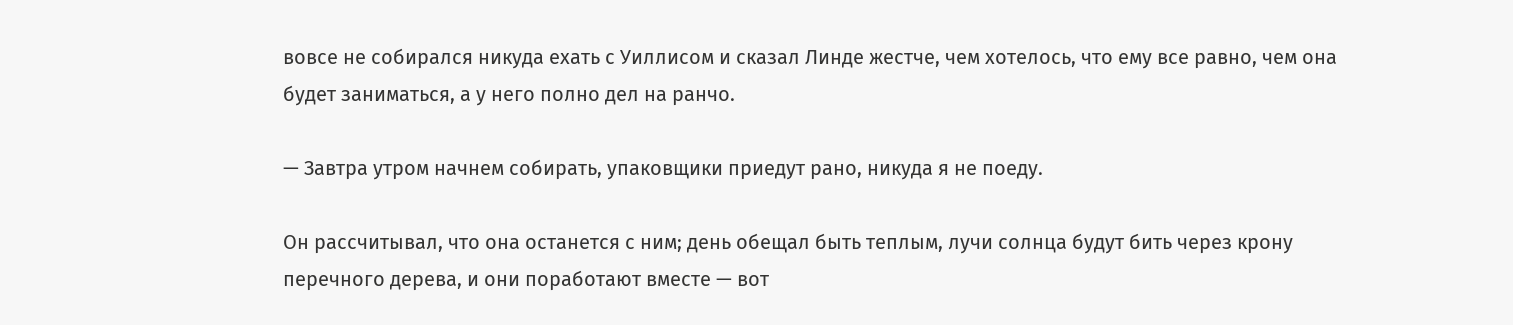вовсе не собирался никуда ехать с Уиллисом и сказал Линде жестче, чем хотелось, что ему все равно, чем она будет заниматься, а у него полно дел на ранчо.

— Завтра утром начнем собирать, упаковщики приедут рано, никуда я не поеду.

Он рассчитывал, что она останется с ним; день обещал быть теплым, лучи солнца будут бить через крону перечного дерева, и они поработают вместе — вот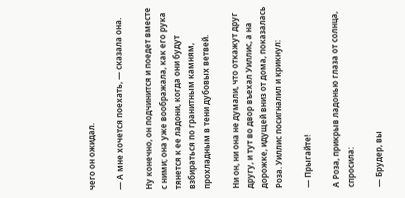чего он ожидал.

— А мне хочется поехать, — сказала она.

Ну конечно, он подчинится и поедет вместе с ними; она уже воображала, как его рука тянется к ее ладони, когда они будут взбираться по гранитным камням, прохладным в тени дубовых ветвей.

Ни он, ни она не думали, что откажут друг другу, и тут во двор въехал Уиллис, а на дорожке, идущей вниз от дома, показалась Роза. Уиллис посигналил и крикнул:

— Прыгайте!

А Роза, прикрыв ладонью глаза от солнца, спросила:

— Брудер, вы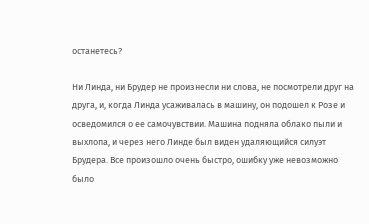останетесь?

Ни Линда, ни Брудер не произнесли ни слова, не посмотрели друг на друга, и, когда Линда усаживалась в машину, он подошел к Розе и осведомился о ее самочувствии. Машина подняла облако пыли и выхлопа, и через него Линде был виден удаляющийся силуэт Брудера. Все произошло очень быстро, ошибку уже невозможно было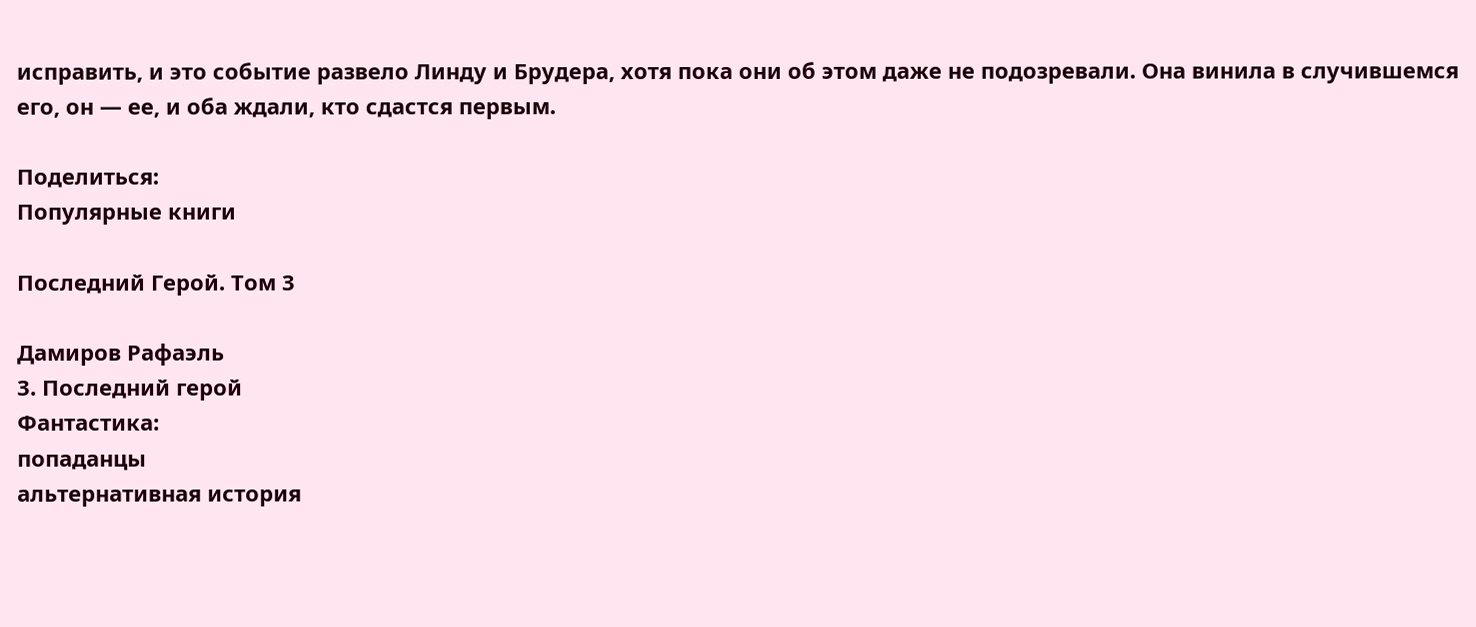исправить, и это событие развело Линду и Брудера, хотя пока они об этом даже не подозревали. Она винила в случившемся его, он — ее, и оба ждали, кто сдастся первым.

Поделиться:
Популярные книги

Последний Герой. Том 3

Дамиров Рафаэль
3. Последний герой
Фантастика:
попаданцы
альтернативная история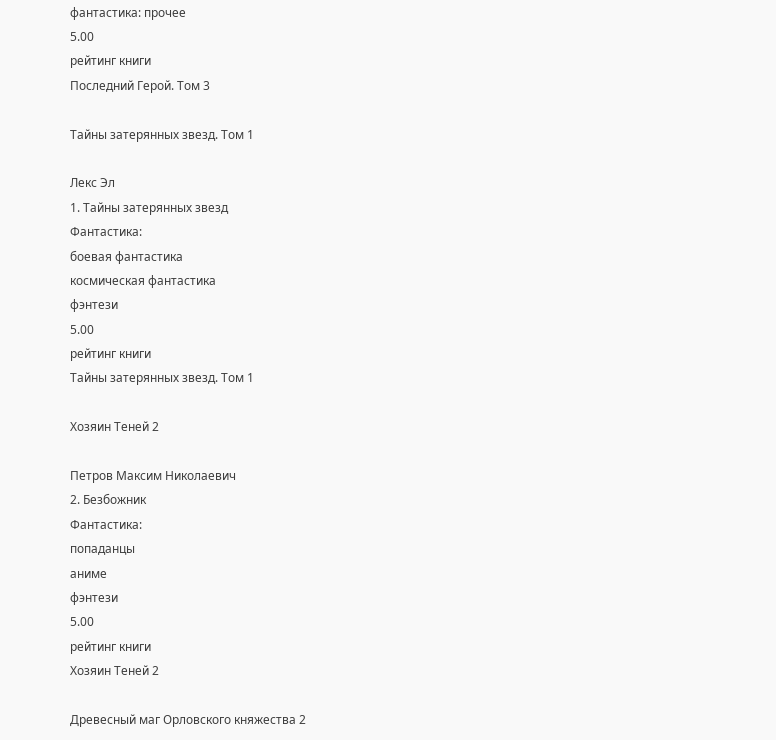фантастика: прочее
5.00
рейтинг книги
Последний Герой. Том 3

Тайны затерянных звезд. Том 1

Лекс Эл
1. Тайны затерянных звезд
Фантастика:
боевая фантастика
космическая фантастика
фэнтези
5.00
рейтинг книги
Тайны затерянных звезд. Том 1

Хозяин Теней 2

Петров Максим Николаевич
2. Безбожник
Фантастика:
попаданцы
аниме
фэнтези
5.00
рейтинг книги
Хозяин Теней 2

Древесный маг Орловского княжества 2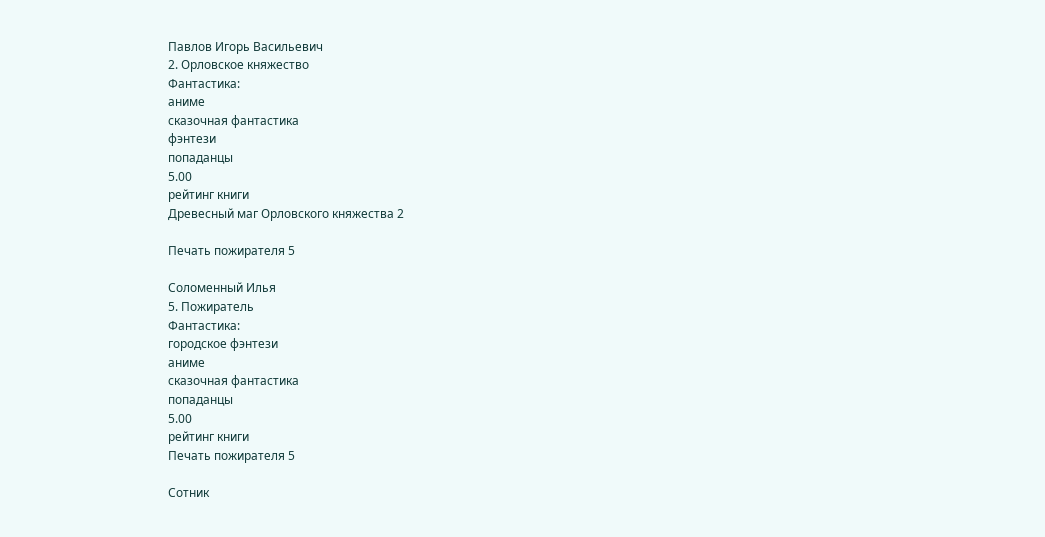Павлов Игорь Васильевич
2. Орловское княжество
Фантастика:
аниме
сказочная фантастика
фэнтези
попаданцы
5.00
рейтинг книги
Древесный маг Орловского княжества 2

Печать пожирателя 5

Соломенный Илья
5. Пожиратель
Фантастика:
городское фэнтези
аниме
сказочная фантастика
попаданцы
5.00
рейтинг книги
Печать пожирателя 5

Сотник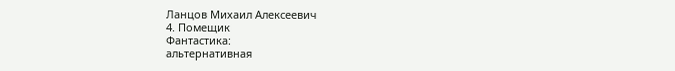Ланцов Михаил Алексеевич
4. Помещик
Фантастика:
альтернативная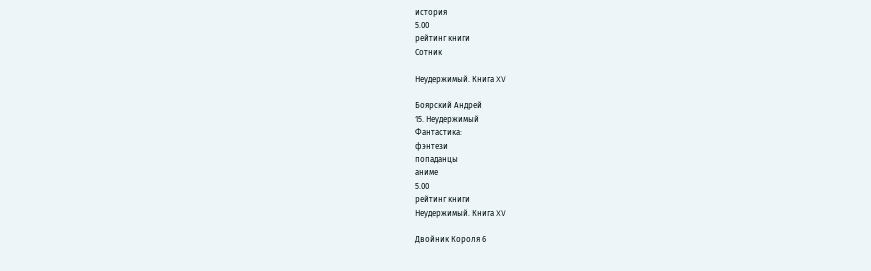история
5.00
рейтинг книги
Сотник

Неудержимый. Книга XV

Боярский Андрей
15. Неудержимый
Фантастика:
фэнтези
попаданцы
аниме
5.00
рейтинг книги
Неудержимый. Книга XV

Двойник Короля 6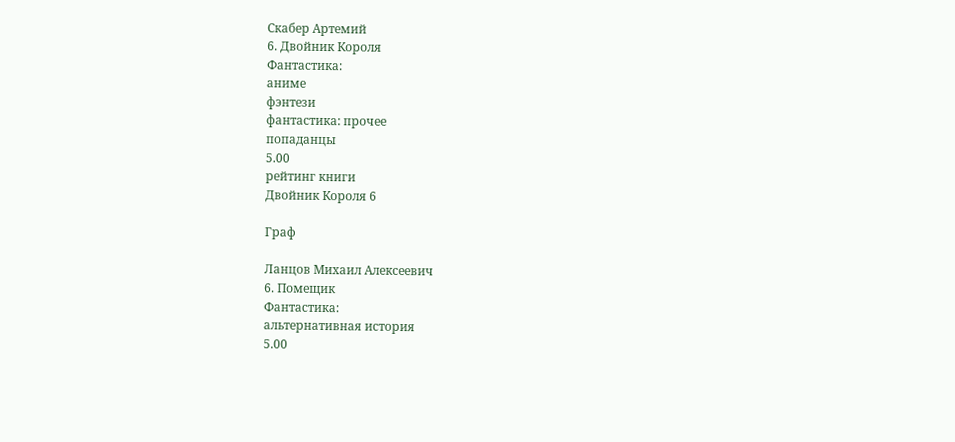Скабер Артемий
6. Двойник Короля
Фантастика:
аниме
фэнтези
фантастика: прочее
попаданцы
5.00
рейтинг книги
Двойник Короля 6

Граф

Ланцов Михаил Алексеевич
6. Помещик
Фантастика:
альтернативная история
5.00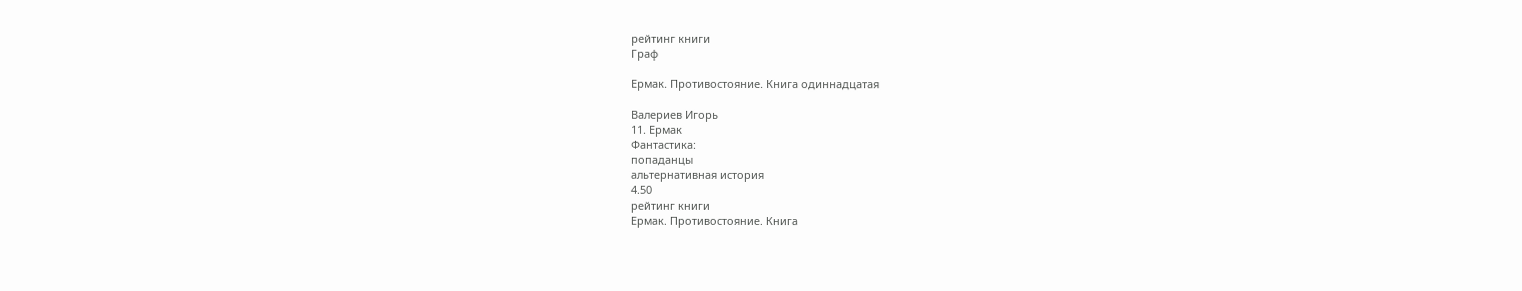рейтинг книги
Граф

Ермак. Противостояние. Книга одиннадцатая

Валериев Игорь
11. Ермак
Фантастика:
попаданцы
альтернативная история
4.50
рейтинг книги
Ермак. Противостояние. Книга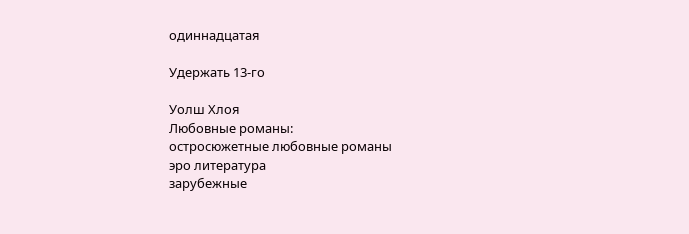одиннадцатая

Удержать 13-го

Уолш Хлоя
Любовные романы:
остросюжетные любовные романы
эро литература
зарубежные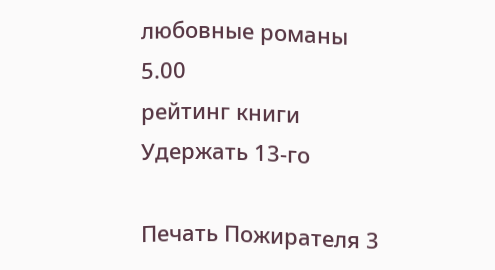любовные романы
5.00
рейтинг книги
Удержать 13-го

Печать Пожирателя 3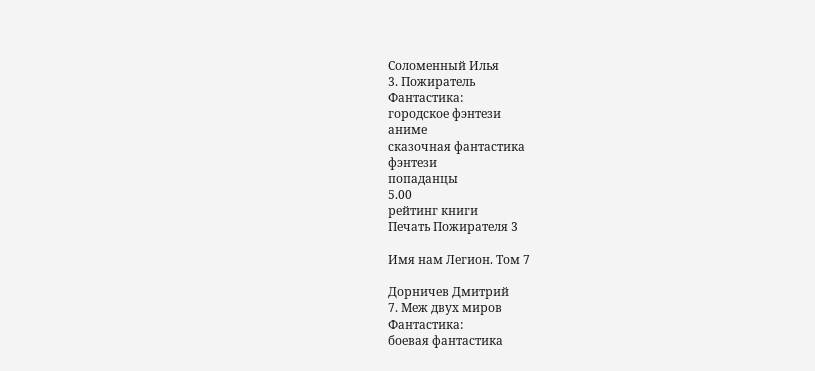Соломенный Илья
3. Пожиратель
Фантастика:
городское фэнтези
аниме
сказочная фантастика
фэнтези
попаданцы
5.00
рейтинг книги
Печать Пожирателя 3

Имя нам Легион. Том 7

Дорничев Дмитрий
7. Меж двух миров
Фантастика:
боевая фантастика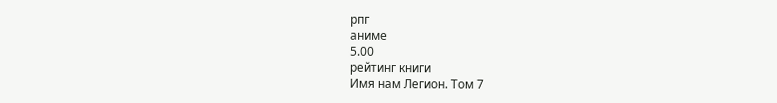рпг
аниме
5.00
рейтинг книги
Имя нам Легион. Том 7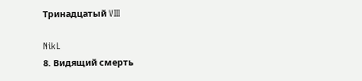Тринадцатый VIII

NikL
8. Видящий смерть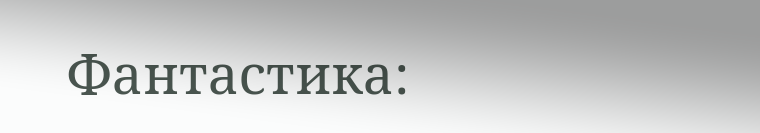Фантастика: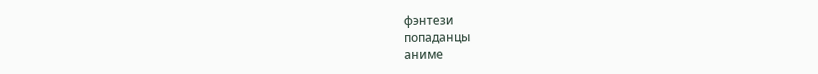фэнтези
попаданцы
аниме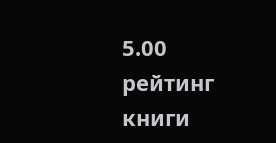5.00
рейтинг книги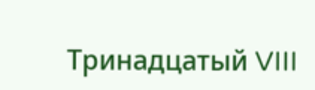Тринадцатый VIII